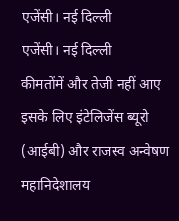एजेंसी। नई दिल्ली
एजेंसी। नई दिल्ली
कीमतोंमें और तेजी नहीं आए इसके लिए इंटेलिजेंस ब्यूरो (आईबी) और राजस्व अन्वेषण महानिदेशालय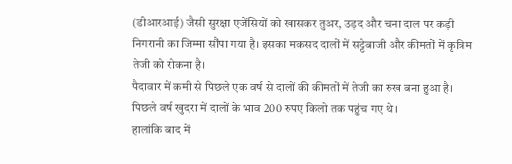(डीआरआई) जैसी सुरक्षा एजेंसियों को खासकर तुअर, उड़द और चना दाल पर कड़ी निगरानी का जिम्मा सौंपा गया है। इसका मकसद दालों में सट्टेबाजी और कीमतों में कृत्रिम तेजी को रोकना है।
पैदावार में कमी से पिछले एक वर्ष से दालों की कीमतों में तेजी का रुख बना हुआ है। पिछले वर्ष खुदरा में दालों के भाव 200 रुपए किलो तक पहुंच गए थे।
हालांकि बाद में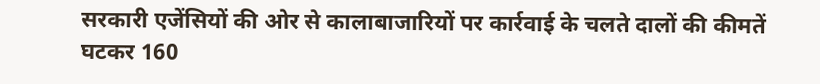सरकारी एजेंसियों की ओर से कालाबाजारियों पर कार्रवाई के चलते दालों की कीमतें घटकर 160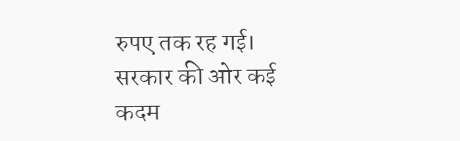रुपए तक रह गई। सरकार की ओर कई कदम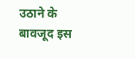उठाने के बावजूद इस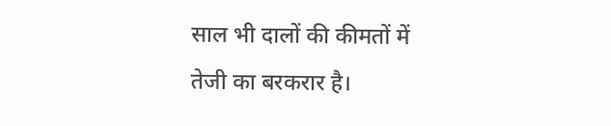साल भी दालों की कीमतों में तेजी का बरकरार है।